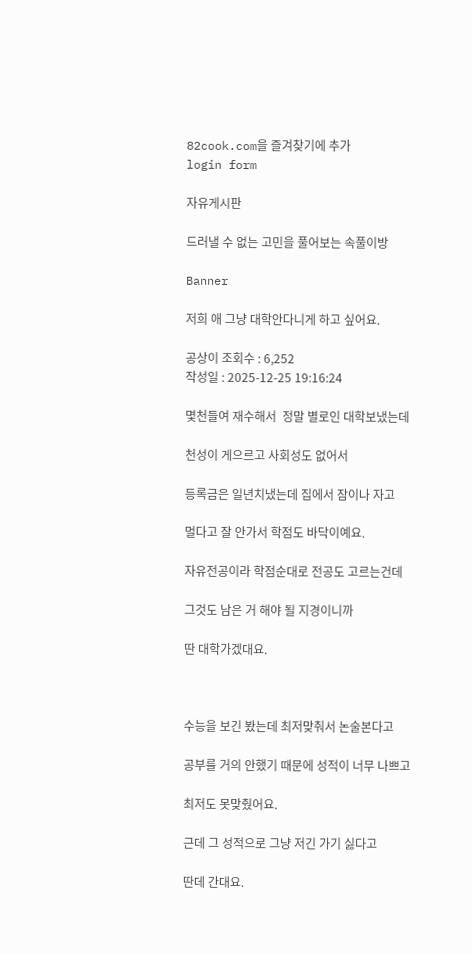82cook.com을 즐겨찾기에 추가
login form

자유게시판

드러낼 수 없는 고민을 풀어보는 속풀이방

Banner

저희 애 그냥 대학안다니게 하고 싶어요.

공상이 조회수 : 6,252
작성일 : 2025-12-25 19:16:24

몇천들여 재수해서  정말 별로인 대학보냈는데

천성이 게으르고 사회성도 없어서

등록금은 일년치냈는데 집에서 잠이나 자고

멀다고 잘 안가서 학점도 바닥이예요.

자유전공이라 학점순대로 전공도 고르는건데

그것도 남은 거 해야 될 지경이니까

딴 대학가겠대요.



수능을 보긴 봤는데 최저맞춰서 논술본다고

공부를 거의 안했기 때문에 성적이 너무 나쁘고

최저도 못맞췄어요.

근데 그 성적으로 그냥 저긴 가기 싫다고

딴데 간대요.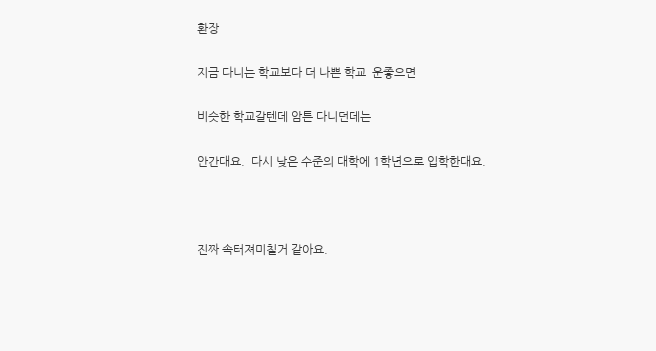환장

지금 다니는 학교보다 더 나쁜 학교  운좋으면

비슷한 학교갈텐데 암튼 다니던데는

안간대요.  다시 낮은 수준의 대학에 1학년으로 입학한대요.



진짜 속터져미칠거 같아요.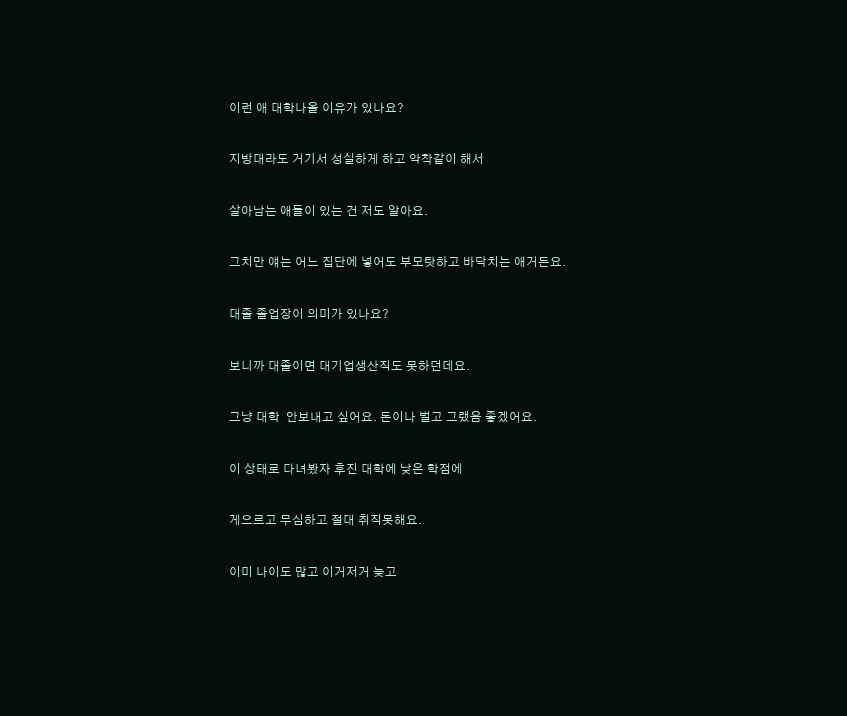이런 애 대학나올 이유가 있나요?

지방대라도 거기서 성실하게 하고 악착같이 해서

살아남는 애들이 있는 건 저도 알아요.

그치만 얘는 어느 집단에 넣어도 부모탓하고 바닥치는 애거든요.

대졸 졸업장이 의미가 있나요?

보니까 대졸이면 대기업생산직도 못하던데요.

그냥 대학  안보내고 싶어요. 돈이나 벌고 그랬음 좋겠어요.

이 상태로 다녀봤자 후진 대학에 낮은 학점에

게으르고 무심하고 절대 취직못해요.

이미 나이도 많고 이거저거 늦고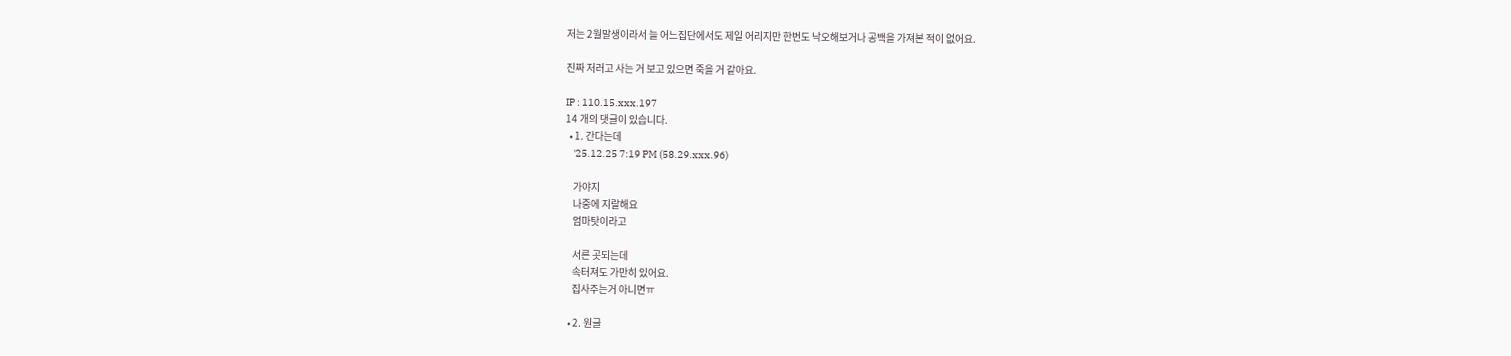저는 2월말생이라서 늘 어느집단에서도 제일 어리지만 한번도 낙오해보거나 공백을 가져본 적이 없어요.

진짜 저러고 사는 거 보고 있으면 죽을 거 같아요.

IP : 110.15.xxx.197
14 개의 댓글이 있습니다.
  • 1. 간다는데
    '25.12.25 7:19 PM (58.29.xxx.96)

    가야지
    나중에 지랄해요
    엄마탓이라고

    서른 곳되는데
    속터져도 가만히 있어요.
    집사주는거 아니면ㅠ

  • 2. 원글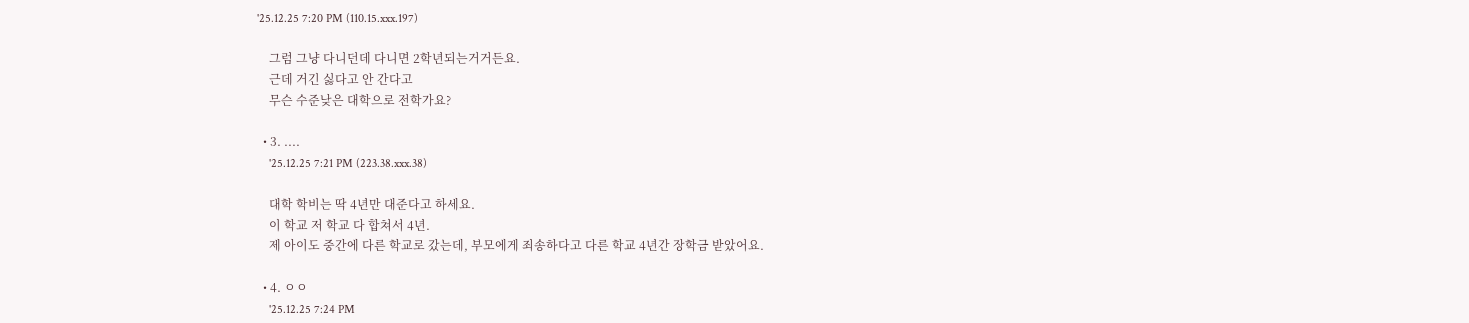'25.12.25 7:20 PM (110.15.xxx.197)

    그럼 그냥 다니던데 다니면 2학년되는거거든요.
    근데 거긴 싫다고 안 간다고
    무슨 수준낮은 대학으로 전학가요?

  • 3. ....
    '25.12.25 7:21 PM (223.38.xxx.38)

    대학 학비는 딱 4년만 대준다고 하세요.
    이 학교 저 학교 다 합쳐서 4년.
    제 아이도 중간에 다른 학교로 갔는데, 부모에게 죄송하다고 다른 학교 4년간 장학금 받았어요.

  • 4. ㅇㅇ
    '25.12.25 7:24 PM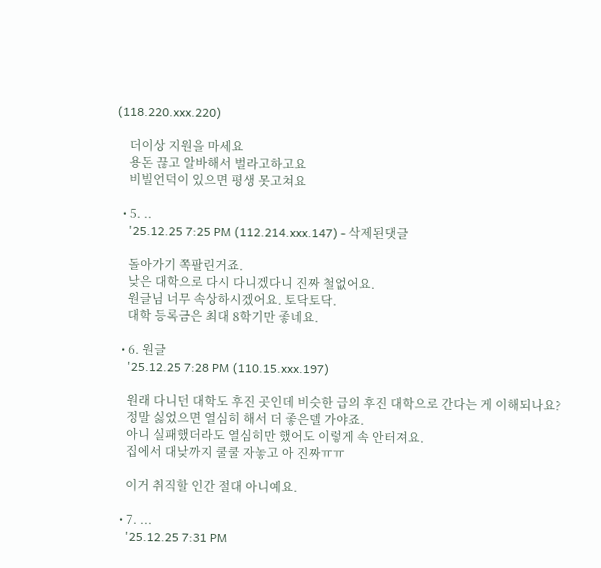(118.220.xxx.220)

    더이상 지원을 마세요
    용돈 끊고 알바해서 벌라고하고요
    비빌언덕이 있으면 평생 못고쳐요

  • 5. ..
    '25.12.25 7:25 PM (112.214.xxx.147) - 삭제된댓글

    돌아가기 쪽팔린거죠.
    낮은 대학으로 다시 다니겠다니 진짜 철없어요.
    원글님 너무 속상하시겠어요. 토닥토닥.
    대학 등록금은 최대 8학기만 좋네요.

  • 6. 원글
    '25.12.25 7:28 PM (110.15.xxx.197)

    원래 다니던 대학도 후진 곳인데 비슷한 급의 후진 대학으로 간다는 게 이해되나요?
    정말 싫었으면 열심히 해서 더 좋은델 가야죠.
    아니 실패했더라도 열심히만 했어도 이렇게 속 안터져요.
    집에서 대낮까지 쿨쿨 자놓고 아 진짜ㅠㅠ

    이거 취직할 인간 절대 아니예요.

  • 7. ...
    '25.12.25 7:31 PM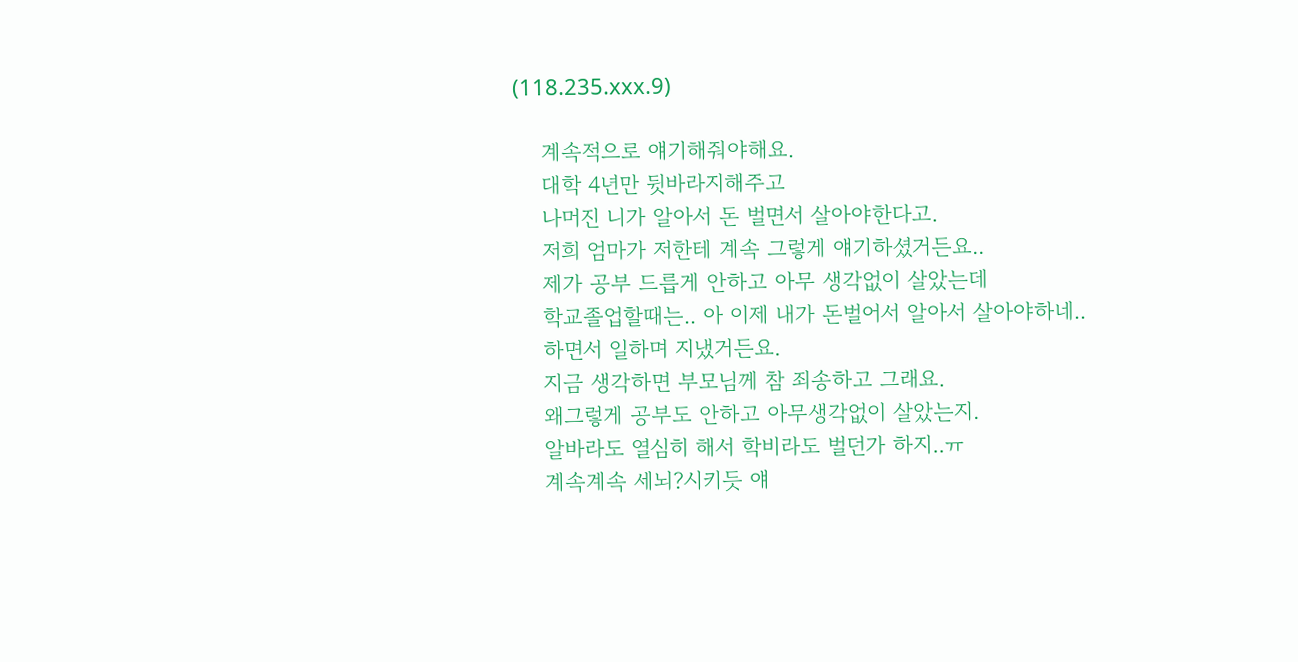(118.235.xxx.9)

    계속적으로 얘기해줘야해요.
    대학 4년만 뒷바라지해주고
    나머진 니가 알아서 돈 벌면서 살아야한다고.
    저희 엄마가 저한테 계속 그렇게 얘기하셨거든요..
    제가 공부 드릅게 안하고 아무 생각없이 살았는데
    학교졸업할때는.. 아 이제 내가 돈벌어서 알아서 살아야하네..
    하면서 일하며 지냈거든요.
    지금 생각하면 부모님께 참 죄송하고 그래요.
    왜그렇게 공부도 안하고 아무생각없이 살았는지.
    알바라도 열심히 해서 학비라도 벌던가 하지..ㅠ
    계속계속 세뇌?시키듯 얘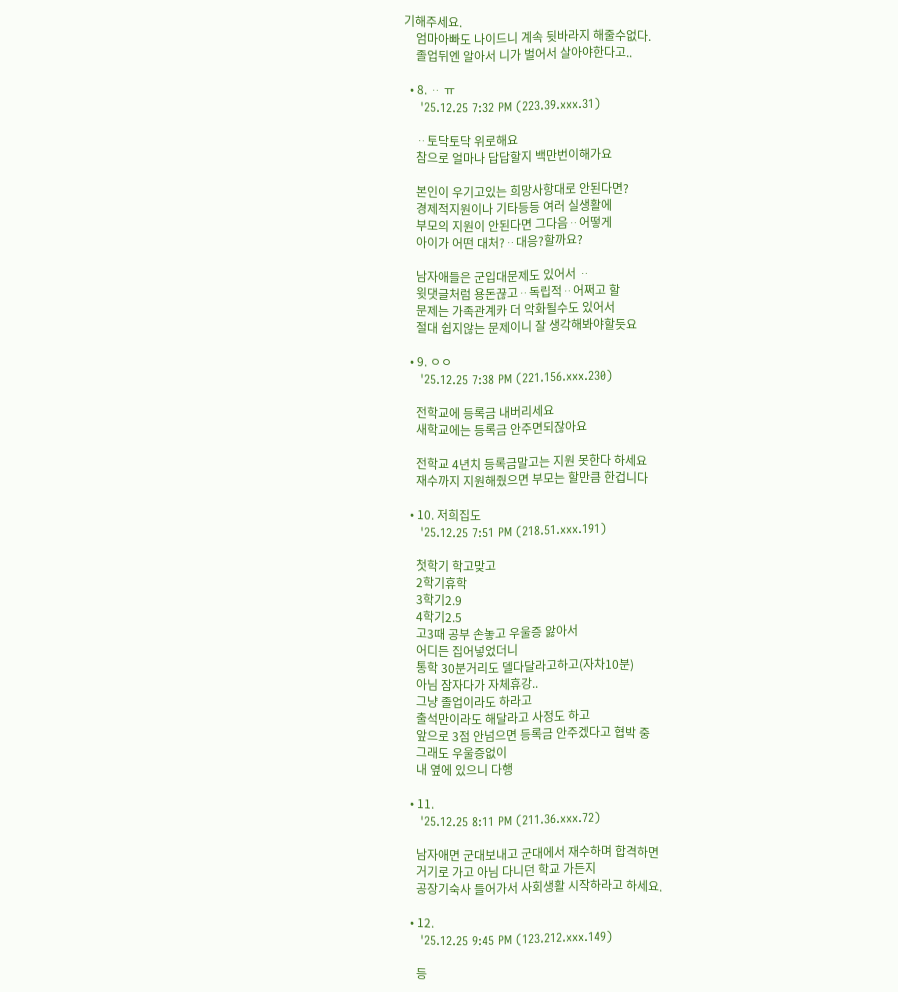기해주세요.
    엄마아빠도 나이드니 계속 뒷바라지 해줄수없다.
    졸업뒤엔 알아서 니가 벌어서 살아야한다고..

  • 8. ᆢ ㅠ
    '25.12.25 7:32 PM (223.39.xxx.31)

    ᆢ토닥토닥 위로해요
    참으로 얼마나 답답할지 백만번이해가요

    본인이 우기고있는 희망사항대로 안된다면?
    경제적지원이나 기타등등 여러 실생활에
    부모의 지원이 안된다면 그다음ᆢ어떻게
    아이가 어떤 대처?ᆢ대응?할까요?

    남자애들은 군입대문제도 있어서 ᆢ
    윗댓글처럼 용돈끊고ᆢ독립적ᆢ어쩌고 할
    문제는 가족관계카 더 악화될수도 있어서
    절대 쉽지않는 문제이니 잘 생각해봐야할듯요

  • 9. ㅇㅇ
    '25.12.25 7:38 PM (221.156.xxx.230)

    전학교에 등록금 내버리세요
    새학교에는 등록금 안주면되잖아요

    전학교 4년치 등록금말고는 지원 못한다 하세요
    재수까지 지원해줬으면 부모는 할만큼 한겁니다

  • 10. 저희집도
    '25.12.25 7:51 PM (218.51.xxx.191)

    첫학기 학고맞고
    2학기휴학
    3학기2.9
    4학기2.5
    고3때 공부 손놓고 우울증 앓아서
    어디든 집어넣었더니
    통학 30분거리도 델다달라고하고(자차10분)
    아님 잠자다가 자체휴강..
    그냥 졸업이라도 하라고
    출석만이라도 해달라고 사정도 하고
    앞으로 3점 안넘으면 등록금 안주겠다고 협박 중
    그래도 우울증없이
    내 옆에 있으니 다행

  • 11.
    '25.12.25 8:11 PM (211.36.xxx.72)

    남자애면 군대보내고 군대에서 재수하며 합격하면
    거기로 가고 아님 다니던 학교 가든지
    공장기숙사 들어가서 사회생활 시작하라고 하세요.

  • 12.
    '25.12.25 9:45 PM (123.212.xxx.149)

    등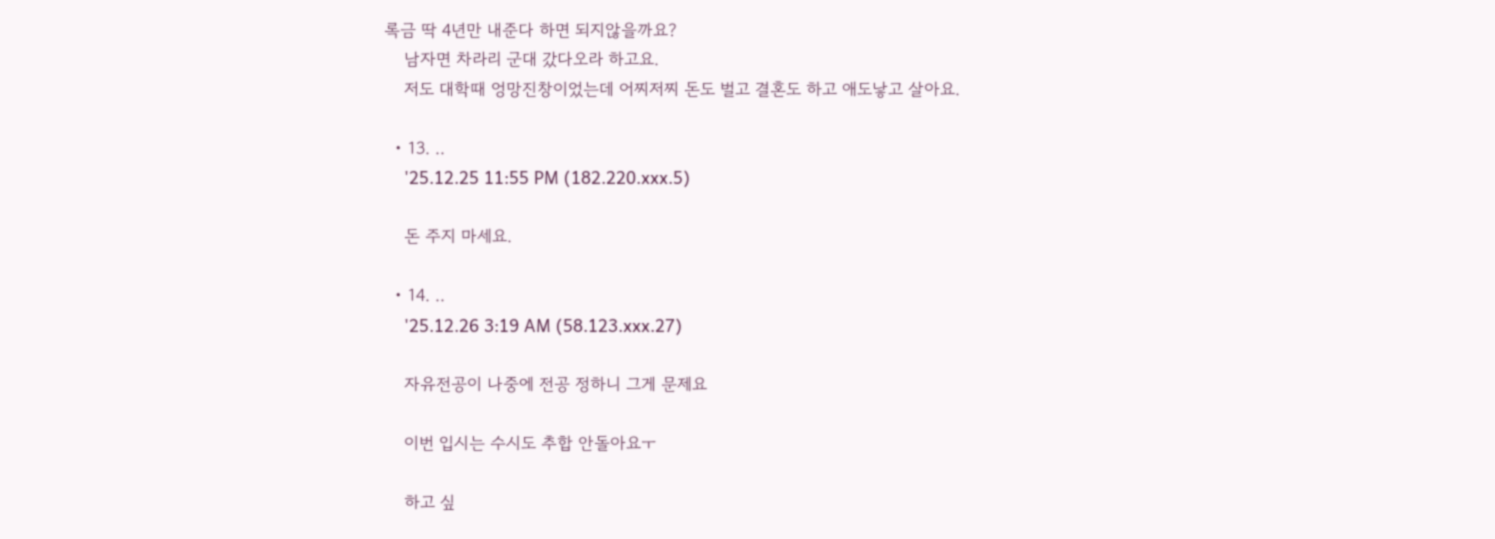록금 딱 4년만 내준다 하면 되지않을까요?
    남자면 차라리 군대 갔다오라 하고요.
    저도 대학때 엉망진창이었는데 어찌저찌 돈도 벌고 결혼도 하고 애도낳고 살아요.

  • 13. ..
    '25.12.25 11:55 PM (182.220.xxx.5)

    돈 주지 마세요.

  • 14. ..
    '25.12.26 3:19 AM (58.123.xxx.27)

    자유전공이 나중에 전공 정하니 그게 문제요

    이번 입시는 수시도 추합 안돌아요ㅜ

    하고 싶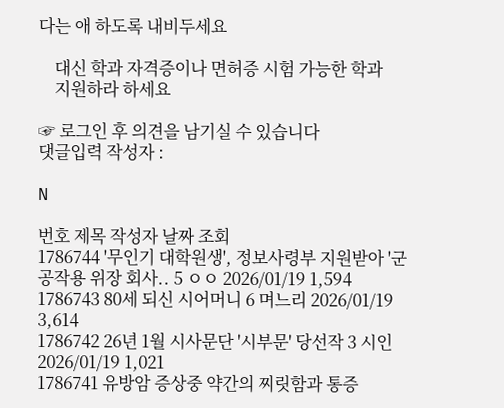다는 애 하도록 내비두세요

    대신 학과 자격증이나 면허증 시험 가능한 학과
    지원하라 하세요

☞ 로그인 후 의견을 남기실 수 있습니다
댓글입력 작성자 :

N

번호 제목 작성자 날짜 조회
1786744 '무인기 대학원생', 정보사령부 지원받아 '군 공작용 위장 회사.. 5 ㅇㅇ 2026/01/19 1,594
1786743 80세 되신 시어머니 6 며느리 2026/01/19 3,614
1786742 26년 1월 시사문단 '시부문' 당선작 3 시인 2026/01/19 1,021
1786741 유방암 증상중 약간의 찌릿함과 통증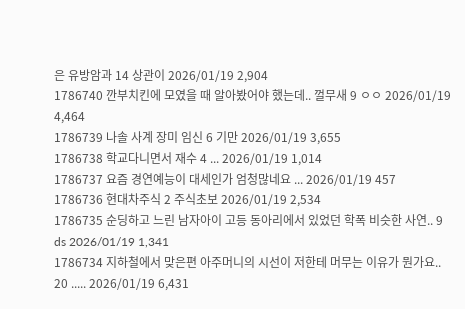은 유방암과 14 상관이 2026/01/19 2,904
1786740 깐부치킨에 모였을 때 알아봤어야 했는데.. 껄무새 9 ㅇㅇ 2026/01/19 4,464
1786739 나솔 사계 장미 임신 6 기만 2026/01/19 3,655
1786738 학교다니면서 재수 4 ... 2026/01/19 1,014
1786737 요즘 경연예능이 대세인가 엄청많네요 ... 2026/01/19 457
1786736 현대차주식 2 주식초보 2026/01/19 2,534
1786735 순딩하고 느린 남자아이 고등 동아리에서 있었던 학폭 비슷한 사연.. 9 ds 2026/01/19 1,341
1786734 지하철에서 맞은편 아주머니의 시선이 저한테 머무는 이유가 뭔가요.. 20 ..... 2026/01/19 6,431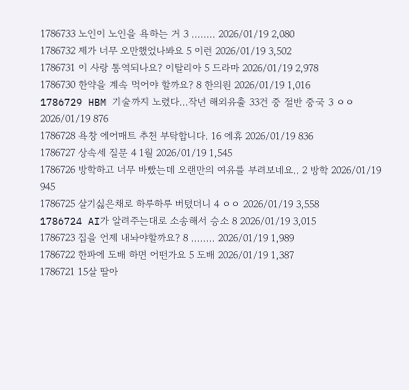1786733 노인이 노인을 욕하는 거 3 ........ 2026/01/19 2,080
1786732 제가 너무 오만했었나봐요 5 이런 2026/01/19 3,502
1786731 이 사랑 통역되나요? 이탈리아 5 드라마 2026/01/19 2,978
1786730 한약을 계속 먹어야 할까요? 8 한의원 2026/01/19 1,016
1786729 HBM 기술까지 노렸다…작년 해외유출 33건 중 절반 중국 3 ㅇㅇ 2026/01/19 876
1786728 욕창 에어매트 추천 부탁합니다. 16 에휴 2026/01/19 836
1786727 상속세 질문 4 1월 2026/01/19 1,545
1786726 방학하고 너무 바빴는데 오랜만의 여유를 부려보네요.. 2 방학 2026/01/19 945
1786725 살기싫은채로 하루하루 버텼더니 4 ㅇㅇ 2026/01/19 3,558
1786724 AI가 알려주는대로 소송해서 승소 8 2026/01/19 3,015
1786723 집을 언제 내놔야할까요? 8 ........ 2026/01/19 1,989
1786722 한파에 도배 하면 어떤가요 5 도배 2026/01/19 1,387
1786721 15살 딸아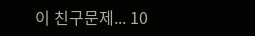이 친구문제... 10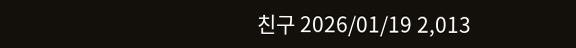친구 2026/01/19 2,013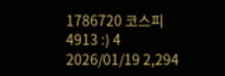1786720 코스피 4913 :) 4 2026/01/19 2,294